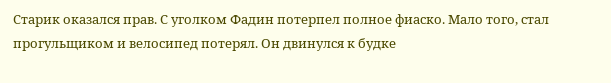Старик оказался прав. С уголком Фадин потерпел полное фиаско. Мало того, стал прогульщиком и велосипед потерял. Он двинулся к будке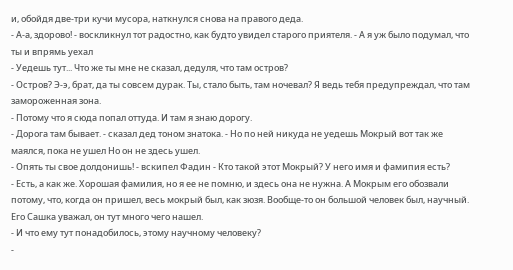и, обойдя две-три кучи мусора, наткнулся снова на правого деда.
- А-а, здорово! - воскликнул тот радостно, как будто увидел старого приятеля. - А я уж было подумал, что ты и впрямь уехал
- Уедешь тут... Что же ты мне не сказал, дедуля, что там остров?
- Остров? Э-э, брат, да ты совсем дурак. Ты, стало быть, там ночевал? Я ведь тебя предупреждал, что там замороженная зона.
- Потому что я сюда попал оттуда. И там я знаю дорогу.
- Дорога там бывает. - сказал дед тоном знатока. - Но по ней никуда не уедешь Мокрый вот так же маялся, пока не ушел Но он не здесь ушел.
- Опять ты свое долдонишь! - вскипел Фадин - Кто такой этот Мокрый? У него имя и фамипия есть?
- Есть, а как же. Хорошая фамилия, но я ее не помню, и здесь она не нужна. А Мокрым его обозвали потому, что, когда он пришел, весь мокрый был, как зюзя. Вообще-то он большой человек был, научный. Его Сашка уважал, он тут много чего нашел.
- И что ему тут понадобилось, этому научному человеку?
-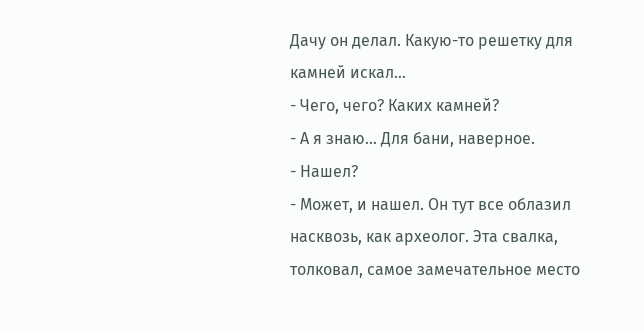Дачу он делал. Какую-то решетку для камней искал...
- Чего, чего? Каких камней?
- А я знаю... Для бани, наверное.
- Нашел?
- Может, и нашел. Он тут все облазил насквозь, как археолог. Эта свалка, толковал, самое замечательное место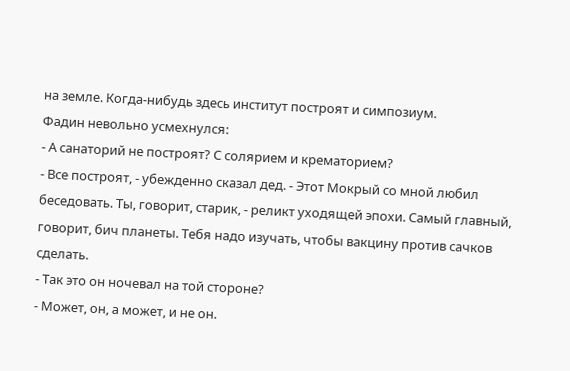на земле. Когда-нибудь здесь институт построят и симпозиум.
Фадин невольно усмехнулся:
- А санаторий не построят? С солярием и крематорием?
- Все построят, - убежденно сказал дед. - Этот Мокрый со мной любил беседовать. Ты, говорит, старик, - реликт уходящей эпохи. Самый главный, говорит, бич планеты. Тебя надо изучать, чтобы вакцину против сачков сделать.
- Так это он ночевал на той стороне?
- Может, он, а может, и не он.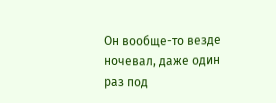Он вообще-то везде ночевал, даже один раз под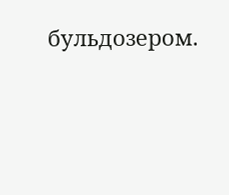бульдозером.